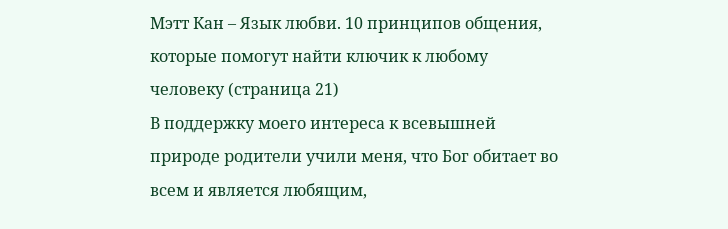Мэтт Кан – Язык любви. 10 принципов общения, которые помогут найти ключик к любому человеку (страница 21)
В поддержку моего интереса к всевышней природе родители учили меня, что Бог обитает во всем и является любящим,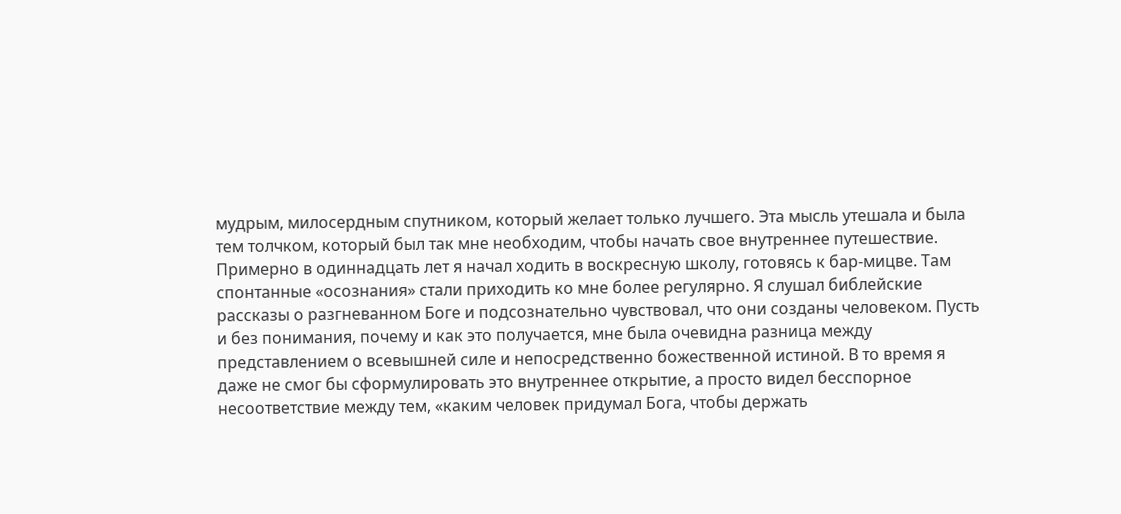мудрым, милосердным спутником, который желает только лучшего. Эта мысль утешала и была тем толчком, который был так мне необходим, чтобы начать свое внутреннее путешествие.
Примерно в одиннадцать лет я начал ходить в воскресную школу, готовясь к бар-мицве. Там спонтанные «осознания» стали приходить ко мне более регулярно. Я слушал библейские рассказы о разгневанном Боге и подсознательно чувствовал, что они созданы человеком. Пусть и без понимания, почему и как это получается, мне была очевидна разница между представлением о всевышней силе и непосредственно божественной истиной. В то время я даже не смог бы сформулировать это внутреннее открытие, а просто видел бесспорное несоответствие между тем, «каким человек придумал Бога, чтобы держать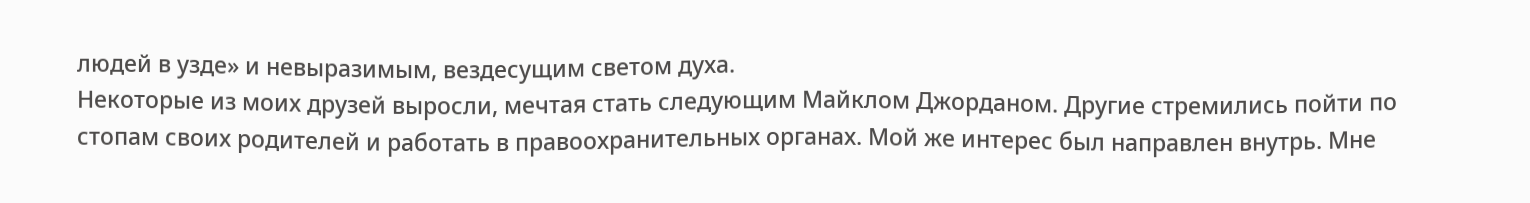людей в узде» и невыразимым, вездесущим светом духа.
Некоторые из моих друзей выросли, мечтая стать следующим Майклом Джорданом. Другие стремились пойти по стопам своих родителей и работать в правоохранительных органах. Мой же интерес был направлен внутрь. Мне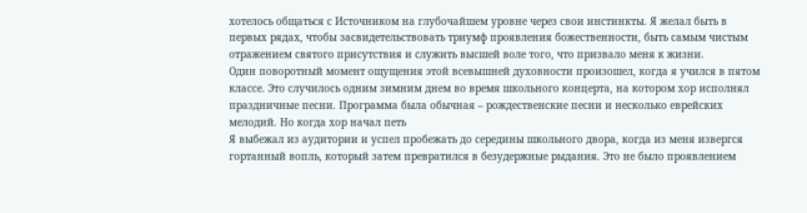хотелось общаться с Источником на глубочайшем уровне через свои инстинкты. Я желал быть в первых рядах, чтобы засвидетельствовать триумф проявления божественности, быть самым чистым отражением святого присутствия и служить высшей воле того, что призвало меня к жизни.
Один поворотный момент ощущения этой всевышней духовности произошел, когда я учился в пятом классе. Это случилось одним зимним днем во время школьного концерта, на котором хор исполнял праздничные песни. Программа была обычная – рождественские песни и несколько еврейских мелодий. Но когда хор начал петь
Я выбежал из аудитории и успел пробежать до середины школьного двора, когда из меня извергся гортанный вопль, который затем превратился в безудержные рыдания. Это не было проявлением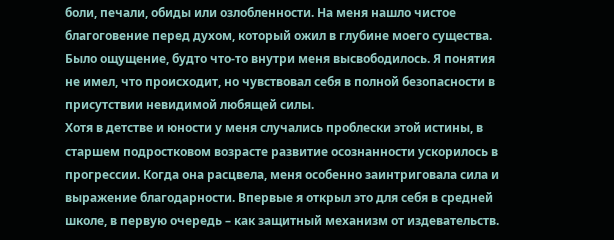боли, печали, обиды или озлобленности. На меня нашло чистое благоговение перед духом, который ожил в глубине моего существа. Было ощущение, будто что-то внутри меня высвободилось. Я понятия не имел, что происходит, но чувствовал себя в полной безопасности в присутствии невидимой любящей силы.
Хотя в детстве и юности у меня случались проблески этой истины, в старшем подростковом возрасте развитие осознанности ускорилось в прогрессии. Когда она расцвела, меня особенно заинтриговала сила и выражение благодарности. Впервые я открыл это для себя в средней школе, в первую очередь – как защитный механизм от издевательств.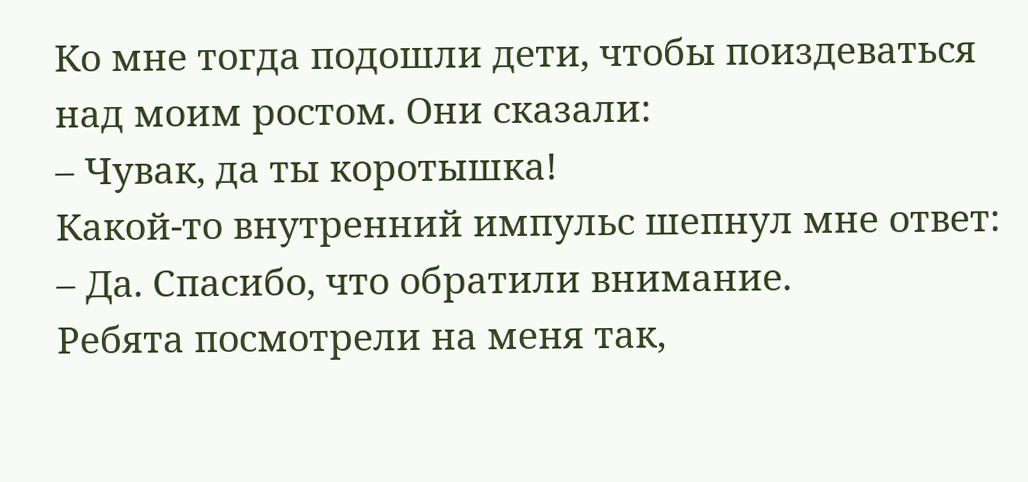Ко мне тогда подошли дети, чтобы поиздеваться над моим ростом. Они сказали:
– Чувак, да ты коротышка!
Какой-то внутренний импульс шепнул мне ответ:
– Да. Спасибо, что обратили внимание.
Ребята посмотрели на меня так,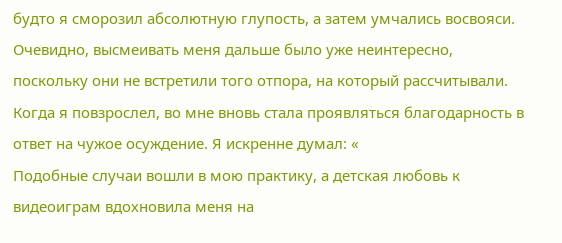будто я сморозил абсолютную глупость, а затем умчались восвояси. Очевидно, высмеивать меня дальше было уже неинтересно, поскольку они не встретили того отпора, на который рассчитывали.
Когда я повзрослел, во мне вновь стала проявляться благодарность в ответ на чужое осуждение. Я искренне думал: «
Подобные случаи вошли в мою практику, а детская любовь к видеоиграм вдохновила меня на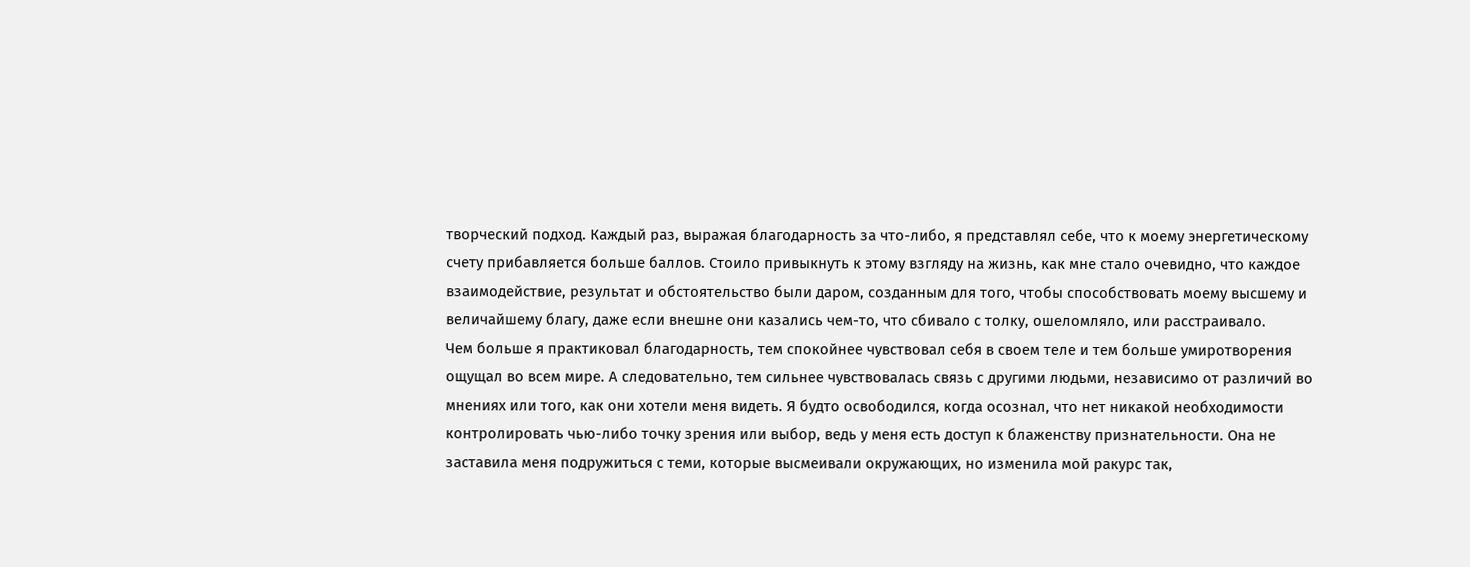творческий подход. Каждый раз, выражая благодарность за что-либо, я представлял себе, что к моему энергетическому счету прибавляется больше баллов. Стоило привыкнуть к этому взгляду на жизнь, как мне стало очевидно, что каждое взаимодействие, результат и обстоятельство были даром, созданным для того, чтобы способствовать моему высшему и величайшему благу, даже если внешне они казались чем-то, что сбивало с толку, ошеломляло, или расстраивало.
Чем больше я практиковал благодарность, тем спокойнее чувствовал себя в своем теле и тем больше умиротворения ощущал во всем мире. А следовательно, тем сильнее чувствовалась связь с другими людьми, независимо от различий во мнениях или того, как они хотели меня видеть. Я будто освободился, когда осознал, что нет никакой необходимости контролировать чью-либо точку зрения или выбор, ведь у меня есть доступ к блаженству признательности. Она не заставила меня подружиться с теми, которые высмеивали окружающих, но изменила мой ракурс так,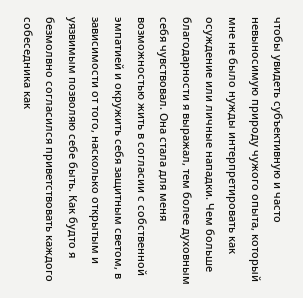чтобы увидеть субъективную и часто невыносимую природу чужого опыта, который мне не было нужды интерпретировать как осуждение или личные нападки. Чем больше благодарности я выражал, тем более духовным себя чувствовал. Она стала для меня возможностью жить в согласии с собственной эмпатией и окружить себя защитным светом, в зависимости от того, насколько открытым и уязвимым позволяю себе быть. Как будто я безмолвно согласился приветствовать каждого собеседника как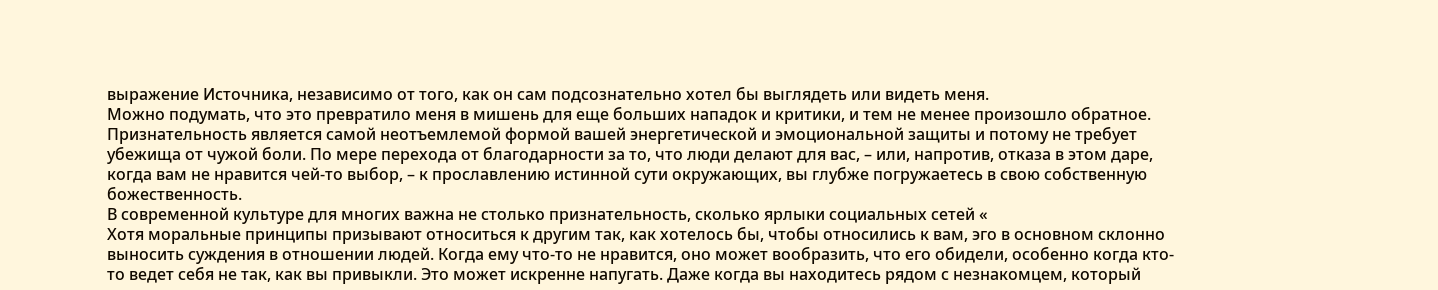выражение Источника, независимо от того, как он сам подсознательно хотел бы выглядеть или видеть меня.
Можно подумать, что это превратило меня в мишень для еще больших нападок и критики, и тем не менее произошло обратное.
Признательность является самой неотъемлемой формой вашей энергетической и эмоциональной защиты и потому не требует убежища от чужой боли. По мере перехода от благодарности за то, что люди делают для вас, – или, напротив, отказа в этом даре, когда вам не нравится чей-то выбор, – к прославлению истинной сути окружающих, вы глубже погружаетесь в свою собственную божественность.
В современной культуре для многих важна не столько признательность, сколько ярлыки социальных сетей «
Хотя моральные принципы призывают относиться к другим так, как хотелось бы, чтобы относились к вам, эго в основном склонно выносить суждения в отношении людей. Когда ему что-то не нравится, оно может вообразить, что его обидели, особенно когда кто-то ведет себя не так, как вы привыкли. Это может искренне напугать. Даже когда вы находитесь рядом с незнакомцем, который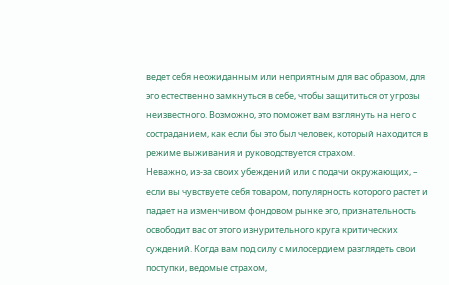ведет себя неожиданным или неприятным для вас образом, для эго естественно замкнуться в себе, чтобы защититься от угрозы неизвестного. Возможно, это поможет вам взглянуть на него с состраданием, как если бы это был человек, который находится в режиме выживания и руководствуется страхом.
Неважно, из-за своих убеждений или с подачи окружающих, – если вы чувствуете себя товаром, популярность которого растет и падает на изменчивом фондовом рынке эго, признательность освободит вас от этого изнурительного круга критических суждений. Когда вам под силу с милосердием разглядеть свои поступки, ведомые страхом,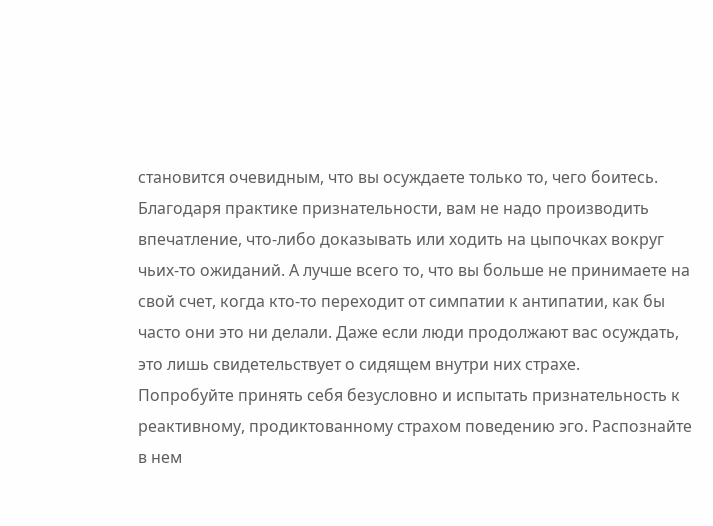становится очевидным, что вы осуждаете только то, чего боитесь. Благодаря практике признательности, вам не надо производить впечатление, что-либо доказывать или ходить на цыпочках вокруг чьих-то ожиданий. А лучше всего то, что вы больше не принимаете на свой счет, когда кто-то переходит от симпатии к антипатии, как бы часто они это ни делали. Даже если люди продолжают вас осуждать, это лишь свидетельствует о сидящем внутри них страхе.
Попробуйте принять себя безусловно и испытать признательность к реактивному, продиктованному страхом поведению эго. Распознайте в нем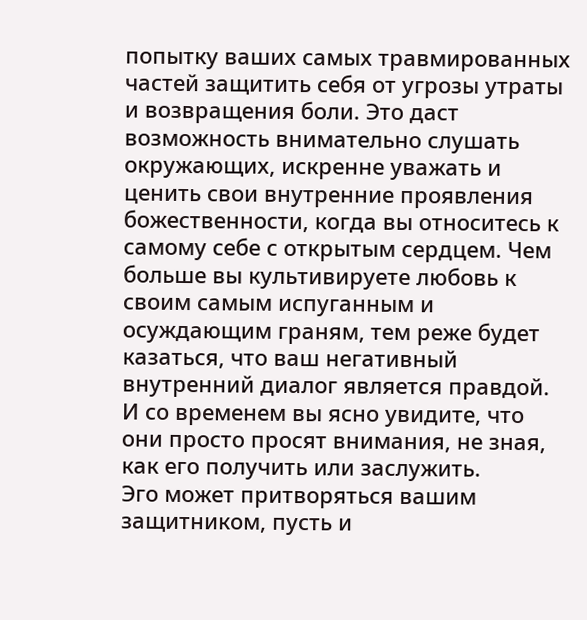попытку ваших самых травмированных частей защитить себя от угрозы утраты и возвращения боли. Это даст возможность внимательно слушать окружающих, искренне уважать и ценить свои внутренние проявления божественности, когда вы относитесь к самому себе с открытым сердцем. Чем больше вы культивируете любовь к своим самым испуганным и осуждающим граням, тем реже будет казаться, что ваш негативный внутренний диалог является правдой. И со временем вы ясно увидите, что они просто просят внимания, не зная, как его получить или заслужить.
Эго может притворяться вашим защитником, пусть и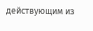действующим из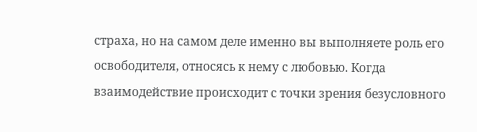страха, но на самом деле именно вы выполняете роль его освободителя, относясь к нему с любовью. Когда взаимодействие происходит с точки зрения безусловного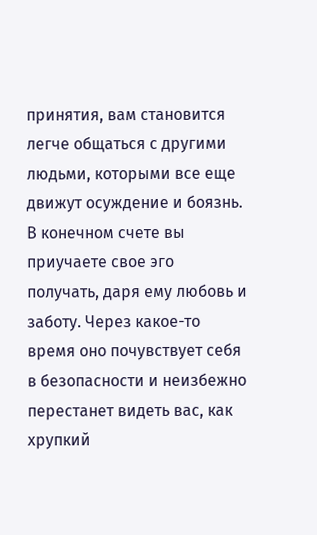принятия, вам становится легче общаться с другими людьми, которыми все еще движут осуждение и боязнь. В конечном счете вы приучаете свое эго получать, даря ему любовь и заботу. Через какое-то время оно почувствует себя в безопасности и неизбежно перестанет видеть вас, как хрупкий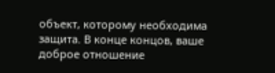объект, которому необходима защита. В конце концов, ваше доброе отношение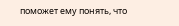поможет ему понять, что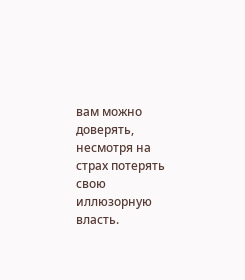вам можно доверять, несмотря на страх потерять свою иллюзорную власть.